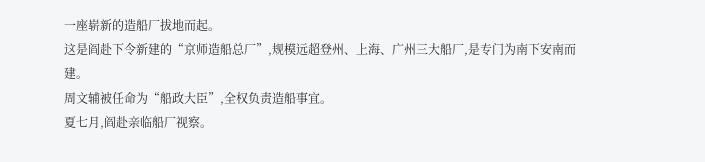一座崭新的造船厂拔地而起。
这是阎赴下令新建的“京师造船总厂”,规模远超登州、上海、广州三大船厂,是专门为南下安南而建。
周文辅被任命为“船政大臣”,全权负责造船事宜。
夏七月,阎赴亲临船厂视察。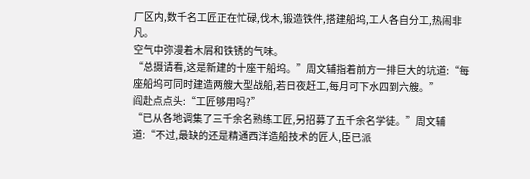厂区内,数千名工匠正在忙碌,伐木,锻造铁件,搭建船坞,工人各自分工,热闹非凡。
空气中弥漫着木屑和铁锈的气味。
“总摄请看,这是新建的十座干船坞。”周文辅指着前方一排巨大的坑道:“每座船坞可同时建造两艘大型战船,若日夜赶工,每月可下水四到六艘。”
阎赴点点头:“工匠够用吗?”
“已从各地调集了三千余名熟练工匠,另招募了五千余名学徒。”周文辅道:“不过,最缺的还是精通西洋造船技术的匠人,臣已派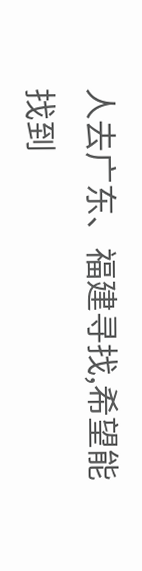人去广东、福建寻找,希望能找到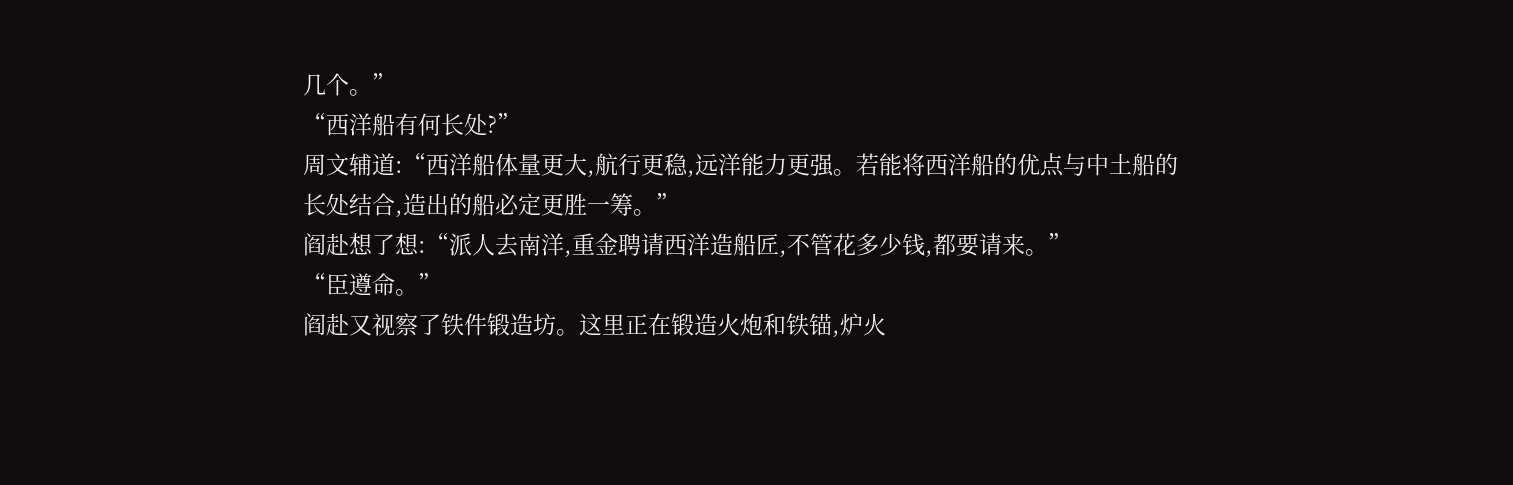几个。”
“西洋船有何长处?”
周文辅道:“西洋船体量更大,航行更稳,远洋能力更强。若能将西洋船的优点与中土船的长处结合,造出的船必定更胜一筹。”
阎赴想了想:“派人去南洋,重金聘请西洋造船匠,不管花多少钱,都要请来。”
“臣遵命。”
阎赴又视察了铁件锻造坊。这里正在锻造火炮和铁锚,炉火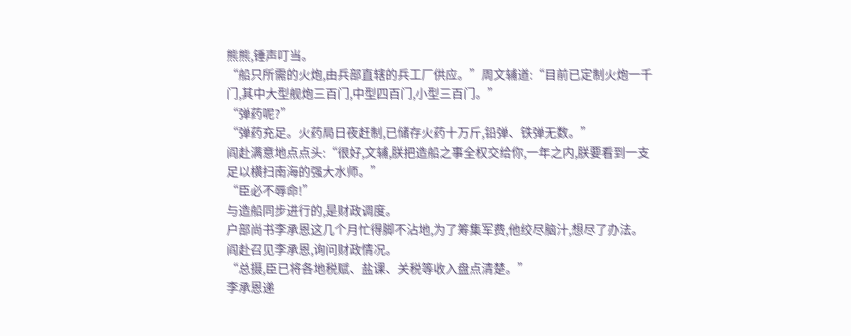熊熊,锤声叮当。
“船只所需的火炮,由兵部直辖的兵工厂供应。”周文辅道:“目前已定制火炮一千门,其中大型舰炮三百门,中型四百门,小型三百门。”
“弹药呢?”
“弹药充足。火药局日夜赶制,已储存火药十万斤,铅弹、铁弹无数。”
阎赴满意地点点头:“很好,文辅,朕把造船之事全权交给你,一年之内,朕要看到一支足以横扫南海的强大水师。”
“臣必不辱命!”
与造船同步进行的,是财政调度。
户部尚书李承恩这几个月忙得脚不沾地,为了筹集军费,他绞尽脑汁,想尽了办法。
阎赴召见李承恩,询问财政情况。
“总摄,臣已将各地税赋、盐课、关税等收入盘点清楚。”
李承恩递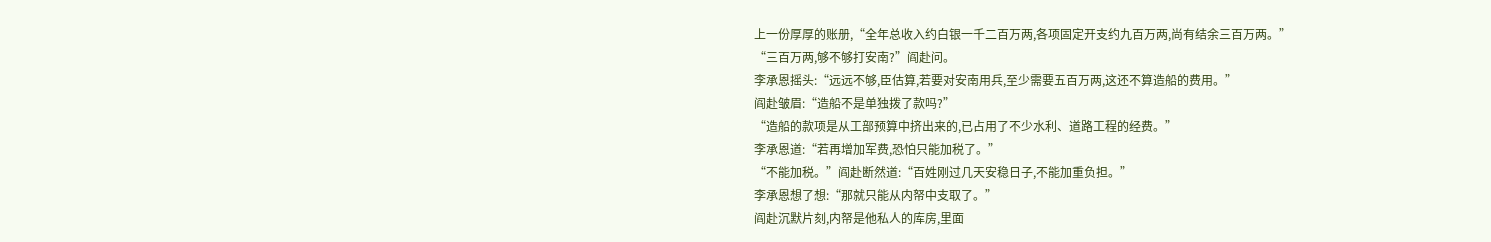上一份厚厚的账册,“全年总收入约白银一千二百万两,各项固定开支约九百万两,尚有结余三百万两。”
“三百万两,够不够打安南?”阎赴问。
李承恩摇头:“远远不够,臣估算,若要对安南用兵,至少需要五百万两,这还不算造船的费用。”
阎赴皱眉:“造船不是单独拨了款吗?”
“造船的款项是从工部预算中挤出来的,已占用了不少水利、道路工程的经费。”
李承恩道:“若再增加军费,恐怕只能加税了。”
“不能加税。”阎赴断然道:“百姓刚过几天安稳日子,不能加重负担。”
李承恩想了想:“那就只能从内帑中支取了。”
阎赴沉默片刻,内帑是他私人的库房,里面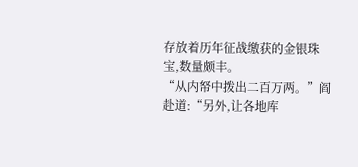存放着历年征战缴获的金银珠宝,数量颇丰。
“从内帑中拨出二百万两。”阎赴道:“另外,让各地库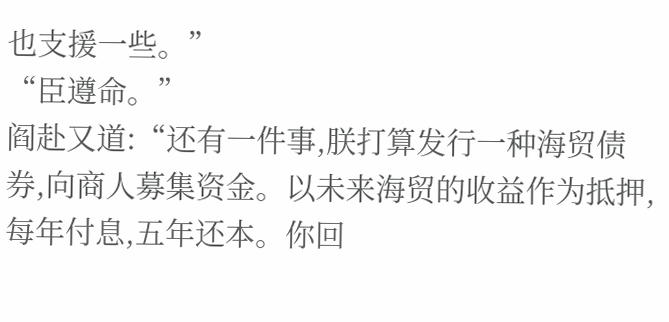也支援一些。”
“臣遵命。”
阎赴又道:“还有一件事,朕打算发行一种海贸债券,向商人募集资金。以未来海贸的收益作为抵押,每年付息,五年还本。你回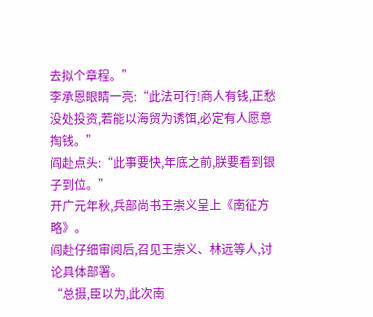去拟个章程。”
李承恩眼睛一亮:“此法可行!商人有钱,正愁没处投资,若能以海贸为诱饵,必定有人愿意掏钱。”
阎赴点头:“此事要快,年底之前,朕要看到银子到位。”
开广元年秋,兵部尚书王崇义呈上《南征方略》。
阎赴仔细审阅后,召见王崇义、林远等人,讨论具体部署。
“总摄,臣以为,此次南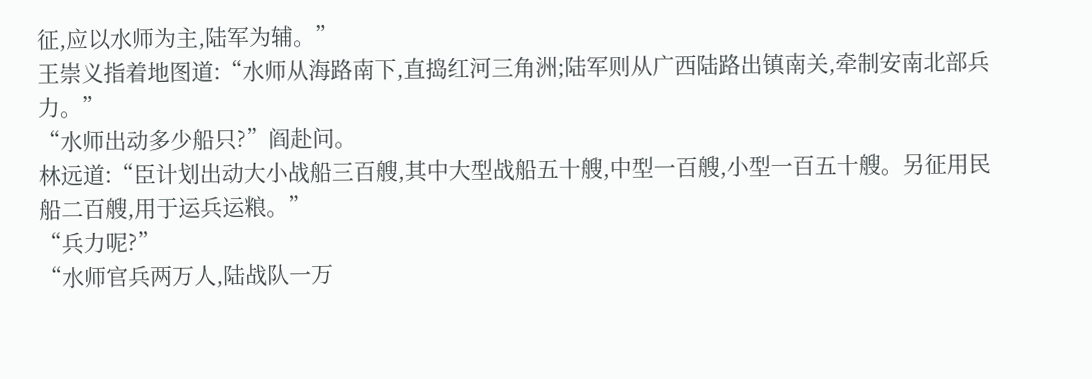征,应以水师为主,陆军为辅。”
王崇义指着地图道:“水师从海路南下,直捣红河三角洲;陆军则从广西陆路出镇南关,牵制安南北部兵力。”
“水师出动多少船只?”阎赴问。
林远道:“臣计划出动大小战船三百艘,其中大型战船五十艘,中型一百艘,小型一百五十艘。另征用民船二百艘,用于运兵运粮。”
“兵力呢?”
“水师官兵两万人,陆战队一万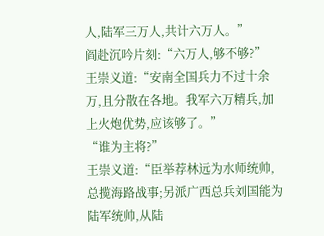人,陆军三万人,共计六万人。”
阎赴沉吟片刻:“六万人,够不够?”
王崇义道:“安南全国兵力不过十余万,且分散在各地。我军六万精兵,加上火炮优势,应该够了。”
“谁为主将?”
王崇义道:“臣举荐林远为水师统帅,总揽海路战事;另派广西总兵刘国能为陆军统帅,从陆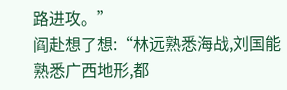路进攻。”
阎赴想了想:“林远熟悉海战,刘国能熟悉广西地形,都